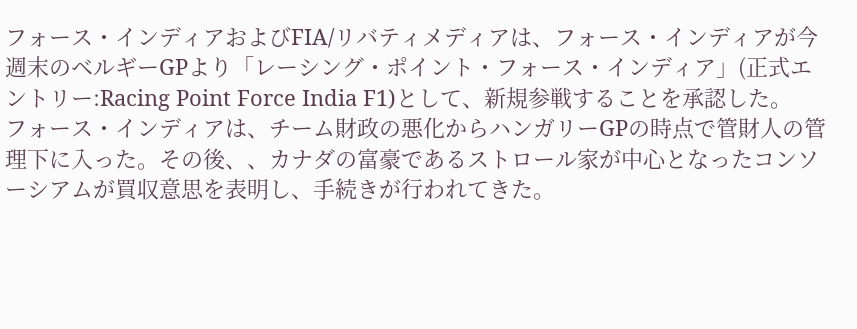フォース・インディアおよびFIA/リバティメディアは、フォース・インディアが今週末のベルギーGPより「レーシング・ポイント・フォース・インディア」(正式エントリー:Racing Point Force India F1)として、新規参戦することを承認した。
フォース・インディアは、チーム財政の悪化からハンガリーGPの時点で管財人の管理下に入った。その後、、カナダの富豪であるストロール家が中心となったコンソーシアムが買収意思を表明し、手続きが行われてきた。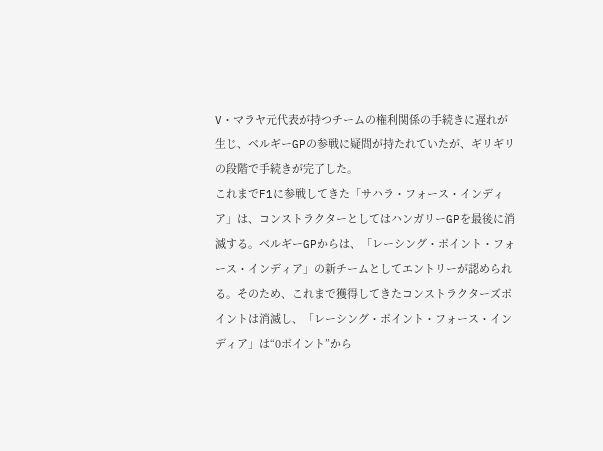V・マラヤ元代表が持つチームの権利関係の手続きに遅れが生じ、ベルギーGPの参戦に疑問が持たれていたが、ギリギリの段階で手続きが完了した。
これまでF1に参戦してきた「サハラ・フォース・インディア」は、コンストラクターとしてはハンガリーGPを最後に消滅する。ベルギーGPからは、「レーシング・ポイント・フォース・インディア」の新チームとしてエントリーが認められる。そのため、これまで獲得してきたコンストラクターズポイントは消滅し、「レーシング・ポイント・フォース・インディア」は“0ポイント”から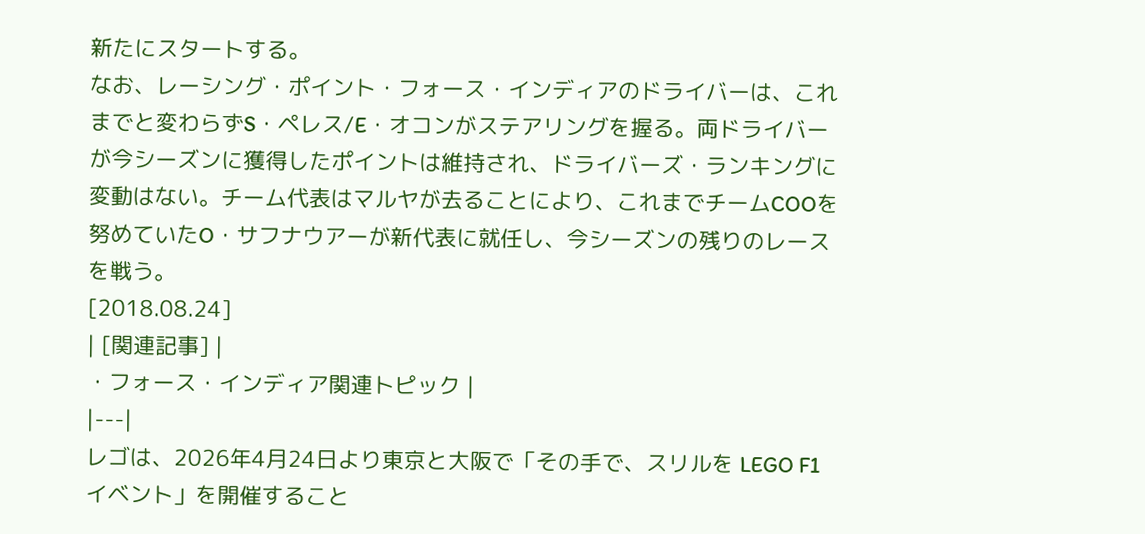新たにスタートする。
なお、レーシング・ポイント・フォース・インディアのドライバーは、これまでと変わらずS・ペレス/E・オコンがステアリングを握る。両ドライバーが今シーズンに獲得したポイントは維持され、ドライバーズ・ランキングに変動はない。チーム代表はマルヤが去ることにより、これまでチームCOOを努めていたO・サフナウアーが新代表に就任し、今シーズンの残りのレースを戦う。
[2018.08.24]
| [関連記事] |
・フォース・インディア関連トピック |
|---|
レゴは、2026年4月24日より東京と大阪で「その手で、スリルを LEGO F1イベント」を開催すること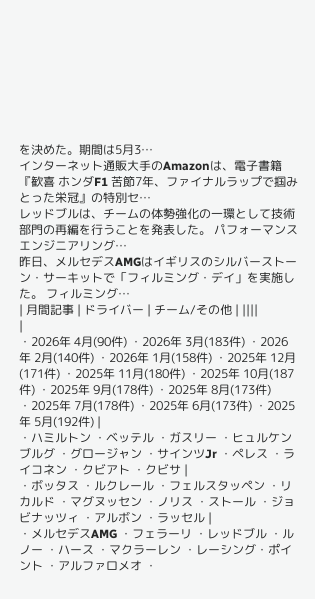を決めた。期間は5月3…
インターネット通販大手のAmazonは、電子書籍『歓喜 ホンダF1 苦節7年、ファイナルラップで掴みとった栄冠』の特別セ…
レッドブルは、チームの体勢強化の一環として技術部門の再編を行うことを発表した。 パフォーマンスエンジニアリング…
昨日、メルセデスAMGはイギリスのシルバーストーン・サーキットで「フィルミング・デイ」を実施した。 フィルミング…
| 月間記事 | ドライバー | チーム/その他 | ||||
|
・2026年 4月(90件) ・2026年 3月(183件) ・2026年 2月(140件) ・2026年 1月(158件) ・2025年 12月(171件) ・2025年 11月(180件) ・2025年 10月(187件) ・2025年 9月(178件) ・2025年 8月(173件) ・2025年 7月(178件) ・2025年 6月(173件) ・2025年 5月(192件) |
・ハミルトン ・ベッテル ・ガスリー ・ヒュルケンブルグ ・グロージャン ・サインツJr ・ペレス ・ライコネン ・クビアト ・クビサ |
・ボッタス ・ルクレール ・フェルスタッペン ・リカルド ・マグヌッセン ・ノリス ・ストール ・ジョビナッツィ ・アルボン ・ラッセル |
・メルセデスAMG ・フェラーリ ・レッドブル ・ルノー ・ハース ・マクラーレン ・レーシング・ポイント ・アルファロメオ ・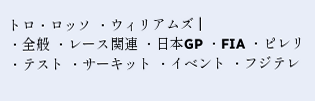トロ・ロッソ ・ウィリアムズ |
・全般 ・レース関連 ・日本GP ・FIA ・ピレリ ・テスト ・サーキット ・イベント ・フジテレ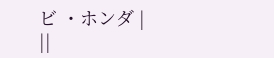ビ ・ホンダ |
||